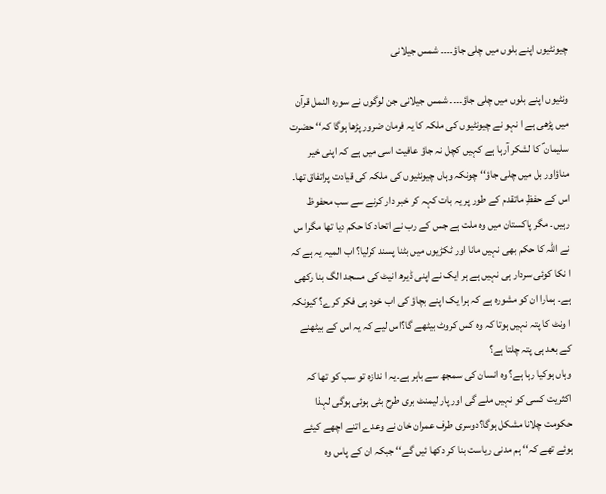چیونٹیوں اپنے بلوں میں چلی جاؤ۔۔۔۔ شمس جیلانی

ونٹیوں اپنے بلوں میں چلی جاؤ۔۔۔۔ شمس جیلانی جن لوگوں نے سورہ النمل قرآن میں پڑھی ہے ا نہو نے چیونٹیوں کی ملکہ کا یہ فرمان ضرور پڑھا ہوگا کہ‘‘ حضرت سلیمان ؑ کا لشکر آرہا ہے کہیں کچل نہ جاؤ عافیت اسی میں ہے کہ اپنی خیر مناؤاور بل میں چلی جاؤ‘‘ چونکہ وہاں چیونٹیوں کی ملکہ کی قیادت پراتفاق تھا۔ اس کے حفظِ ماتقدم کے طور پر یہ بات کہہ کر خبر دار کرنے سے سب محفوظ رہیں۔ مگر پاکستان میں وہ ملت ہے جس کے رب نے اتحاد کا حکم دیا تھا مگرا س نے اللہ کا حکم بھی نہیں مانا اور ٹکڑیوں میں بٹنا پسند کرلیا؟ اب المیہ یہ ہے کہ ا نکا کوئی سردار ہی نہیں ہے ہر ایک نے اپنی ڈیرھ انیٹ کی مسجد الگ بنا رکھی ہے۔ ہمارا ان کو مشورہ ہے کہ ہرا یک اپنے بچاؤ کی اب خود ہی فکر کرے؟ کیونکہ ا ونٹ کا پتہ نہیں ہوتا کہ وہ کس کروٹ بیٹھے گا؟اس لیے کہ یہ اس کے بیٹھنے کے بعد ہی پتہ چلتا ہے؟
وہاں ہوکیا رہا ہے؟ وہ انسان کی سمجھ سے باہر ہے۔یہ ا ندازہ تو سب کو تھا کہ اکثریت کسی کو نہیں ملے گی اور پار لیمنٹ بری طرح بٹی ہوئی ہوگی لہذا حکومت چلانا مشکل ہوگا؟دوسری طرف عمران خان نے وعدے اتنے اچھے کیئے ہوئے تھے کہ‘‘ ہم مدنی ریاست بنا کر دکھا ئیں گے‘‘ جبکہ ان کے پاس وہ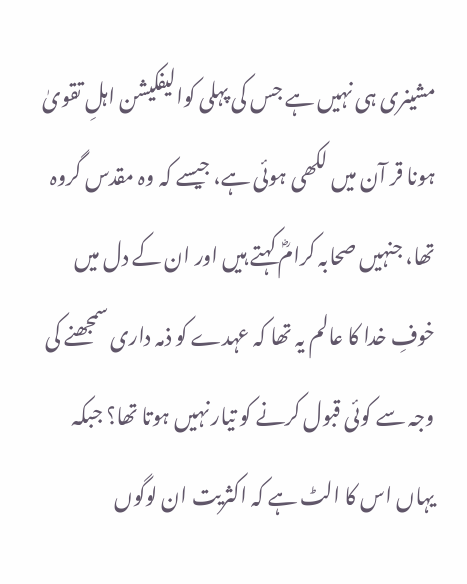مشینری ہی نہیں ہے جس کی پہلی کوالیفکیشن اہلِ تقویٰ ہونا قر آن میں لکھی ہوئی ہے، جیسے کہ وہ مقدس گروہ تھا، جنہیں صحابہ کرامؓ کہتے ہیں اور ان کے دل میں خوفِ خدا کا عالم یہ تھا کہ عہدے کو ذمہ داری سمجھنے کی وجہ سے کوئی قبول کرنے کو تیار نہیں ہوتا تھا؟ جبکہ یہاں اس کا الٹ ہے کہ اکثریت ان لوگوں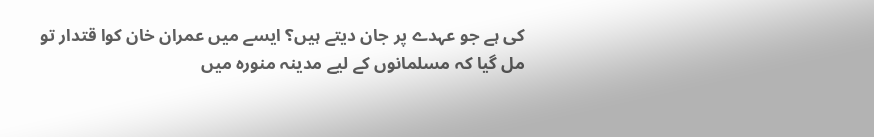کی ہے جو عہدے پر جان دیتے ہیں؟ ایسے میں عمران خان کوا قتدار تو مل گیا کہ مسلمانوں کے لیے مدینہ منورہ میں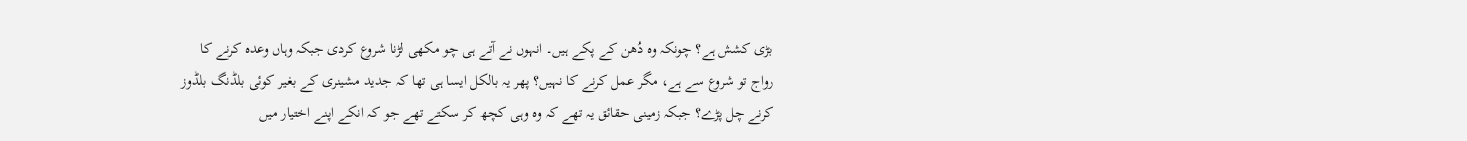بڑی کشش ہے؟ چونکہ وہ دُھن کے پکے ہیں۔ انہوں نے آتے ہی چو مکھی لڑنا شروع کردی جبکہ وہاں وعدہ کرنے کا رواج تو شروع سے ہے، مگر عمل کرنے کا نہیں؟ پھر یہ بالکل ایسا ہی تھا کہ جدید مشینری کے بغیر کوئی بلڈنگ بلڈوز کرنے چل پڑے؟ جبکہ زمینی حقائق یہ تھے کہ وہ وہی کچھ کر سکتے تھے جو کہ انکے اپنے اختیار میں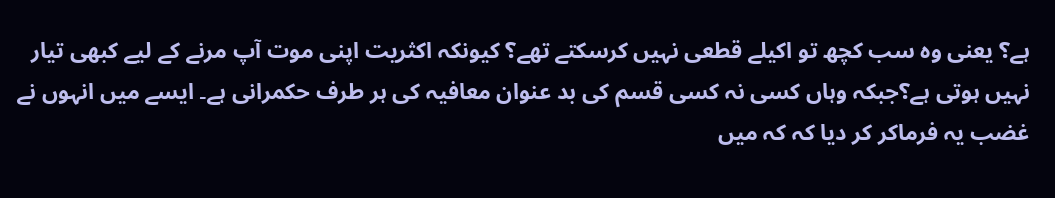ہے؟ یعنی وہ سب کچھ تو اکیلے قطعی نہیں کرسکتے تھے؟ کیونکہ اکثریت اپنی موت آپ مرنے کے لیے کبھی تیار نہیں ہوتی ہے؟جبکہ وہاں کسی نہ کسی قسم کی بد عنوان معافیہ کی ہر طرف حکمرانی ہے۔ ایسے میں انہوں نے غضب یہ فرماکر کر دیا کہ کہ میں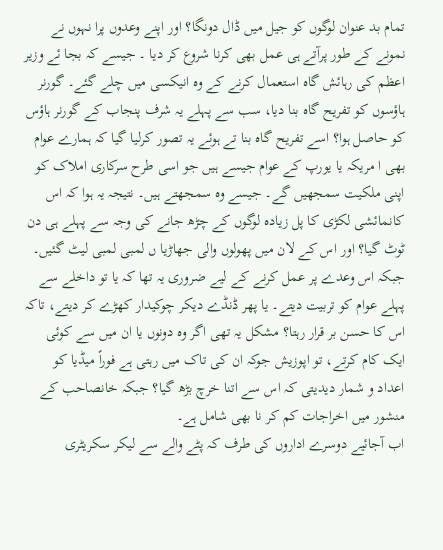تمام بد عنوان لوگوں کو جیل میں ڈال دونگا؟ اور اپنے وعدوں پرا نہوں نے نمونے کے طور پرآتے ہی عمل بھی کرنا شروع کر دیا ۔ جیسے کہ بجا ئے وزیر اعظم کی رہائش گاہ استعمال کرنے کے وہ انیکسی میں چلے گئے۔ گورنر ہاؤسوں کو تفریح گاہ بنا دیا، سب سے پہلے یہ شرف پنجاب کے گورنر ہاؤس کو حاصل ہوا؟ اسے تفریح گاہ بنا تے ہوئے یہ تصور کرلیا گیا کہ ہمارے عوام بھی ا مریکہ یا یورپ کے عوام جیسے ہیں جو اسی طرح سرکاری املاک کو اپنی ملکیت سمجھیں گے۔ جیسے وہ سمجھتے ہیں۔ نتیجہ یہ ہوا کہ اس کانمائشی لکڑی کا پل زیادہ لوگوں کے چڑھ جانے کی وجہ سے پہلے ہی دن ٹوٹ گیا؟ اور اس کے لان میں پھولوں والی جھاڑیا ں لمبی لمبی لیٹ گئیں۔ جبکہ اس وعدے پر عمل کرنے کے لیے ضروری یہ تھا کہ یا تو داخلے سے پہلے عوام کو تربیت دیتے۔ یا پھر ڈنڈے دیکر چوکیدار کھڑے کر دیتے، تاکہ اس کا حسن بر قرار رہتا؟ مشکل یہ تھی اگر وہ دونوں یا ان میں سے کوئی ایک کام کرتے، تو اپوزیش جوکہ ان کی تاک میں رہتی ہے فوراً میڈیا کو اعداد و شمار دیدیتی کہ اس سے اتنا خرچ بڑھ گیا؟ جبکہ خانصاحب کے منشور میں اخراجات کم کر نا بھی شامل ہے۔
اب آجائیے دوسرے اداروں کی طرف کہ پٹے والے سے لیکر سکریٹری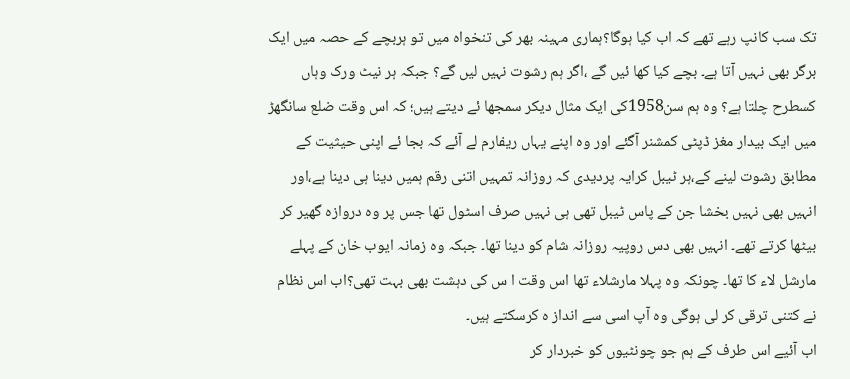تک سب کانپ رہے تھے کہ اب کیا ہوگا؟ہماری مہینہ بھر کی تنخواہ میں تو ہربچے کے حصہ میں ایک برگر بھی نہیں آتا ہے۔ بچے کیا کھا ئیں گے ،اگر ہم رشوت نہیں لیں گے؟ جبکہ ہر نیٹ ورک وہاں کسطرح چلتا ہے؟ وہ ہم سن1958کی ایک مثال دیکر سمجھا ئے دیتے ہیں؛ کہ اس وقت ضلع سانگھڑ میں ایک بیدار مغز ڈپٹی کمشنر آگئے اور وہ اپنے یہاں ریفارم لے آئے کہ بجا ئے اپنی حیثیت کے مطابق رشوت لینے کے،ہر ٹیبل کرایہ پردیدی کہ روزانہ تمہیں اتنی رقم ہمیں دینا ہی دینا ہے،اور انہیں بھی نہیں بخشا جن کے پاس ٹیبل تھی ہی نہیں صرف اسٹول تھا جس پر وہ دروازہ گھیر کر بیٹھا کرتے تھے۔ انہیں بھی دس روپیہ روزانہ شام کو دینا تھا۔ جبکہ وہ زمانہ ایوب خان کے پہلے مارشل لاء کا تھا۔ چونکہ وہ پہلا مارشلاء تھا اس وقت ا س کی دہشت بھی بہت تھی؟اب اس نظام نے کتنی ترقی کر لی ہوگی وہ آپ اسی سے انداز ہ کرسکتے ہیں۔
اب آئیے اس طرف کے ہم جو چونٹیوں کو خبردار کر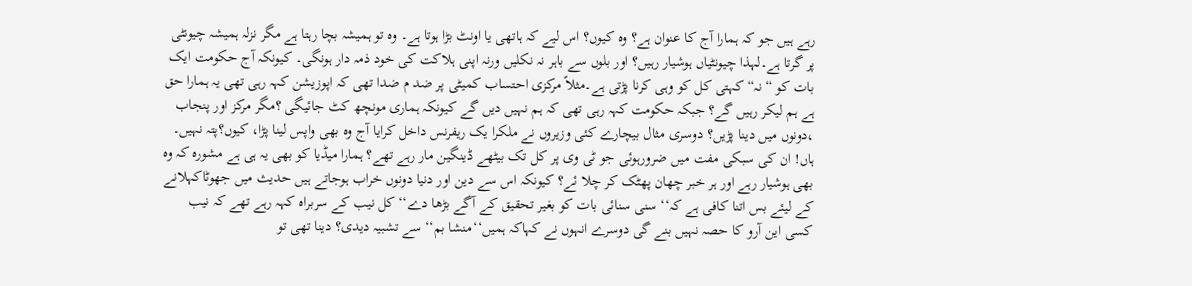رہے ہیں جو کہ ہمارا آج کا عنوان ہے؟ وہ کیوں؟ اس لیے کہ ہاتھی یا اونٹ بڑا ہوتا ہے۔ وہ تو ہمیشہ بچا رہتا ہے مگر نزلہ ہمیشہ چیونٹی پر گرتا ہے۔لہذا چیونٹیاں ہوشیار رہیں؟ اور بلوں سے باہر نہ نکلیں ورنہ اپنی ہلاکت کی خود ذمہ دار ہونگی۔ کیونکہ آج حکومت ایک بات کو “ نہ“ کہتی کل کو وہی کرنا پڑتی ہے۔مثلاً مرکزی احتساب کمیٹی پر ضد م ضدا تھی کہ اپوزیشن کہہ رہی تھی یہ ہمارا حق ہے ہم لیکر رہیں گے؟ جبکہ حکومت کہہ رہی تھی کہ ہم نہیں دیں گے کیونکہ ہماری مونچھ کٹ جائیگی ؟مگر مرکز اور پنجاب ،دونوں میں دینا پڑیں؟ دوسری مثال بیچارے کئی وزیروں نے ملکرا یک ریفرنس داخل کرایا آج وہ بھی واپس لینا پڑا، کیوں؟پتہ نہیں۔ ہاں! ان کی سبکی مفت میں ضرورہوئی جو ٹی وی پر کل تک بیٹھے ڈینگین مار رہے تھے؟ ہمارا میڈیا کو بھی یہ ہی ہے مشورہ کہ وہ بھی ہوشیار رہے اور ہر خبر چھان پھٹک کر چلا ئے؟ کیونکہ اس سے دین اور دنیا دونوں خراب ہوجاتے ہیں حدیث میں جھوٹاکہلانے کے لیئے بس اتنا کافی ہے کہ‘‘ سنی سنائی بات کو بغیر تحقیق کے آگے بڑھا دے‘‘ کل نیب کے سربراہ کہہ رہے تھے کہ نیب کسی این آرو کا حصہ نہیں بنے گی دوسرے انہوں نے کہاکہ ہمیں‘‘منشا بم‘‘ سے تشبیہ دیدی؟ دینا تھی تو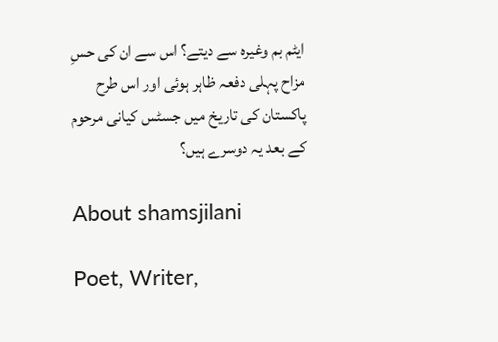ایٹم بم وغیرہ سے دیتے؟ اس سے ان کی حسِ مزاح پہلی دفعہ ظاہر ہوئی اور اس طرح پاکستان کی تاریخ میں جسٹس کیانی مرحوم کے بعد یہ دوسرے ہیں؟

About shamsjilani

Poet, Writer,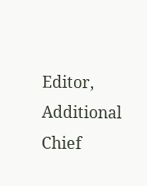Editor, Additional Chief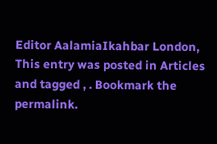Editor AalamiaIkahbar London,
This entry was posted in Articles and tagged , . Bookmark the permalink.